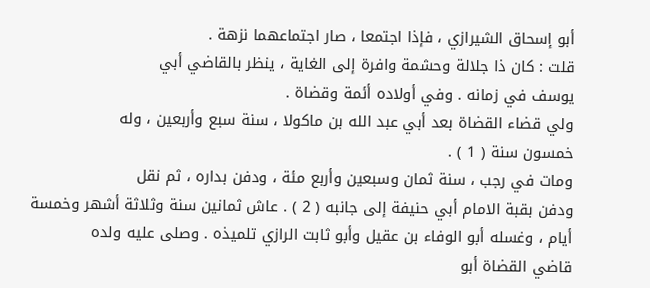أبو إسحاق الشيرازي ، فإذا اجتمعا ، صار اجتماعهما نزهة .
قلت : كان ذا جلالة وحشمة وافرة إلى الغاية ، ينظر بالقاضي أبي
يوسف في زمانه . وفي أولاده أئمة وقضاة .
ولي قضاء القضاة بعد أبي عبد الله بن ماكولا ، سنة سبع وأربعين ، وله
خمسون سنة ( 1 ) .
ومات في رجب ، سنة ثمان وسبعين وأربع مئة ، ودفن بداره ، ثم نقل
ودفن بقبة الامام أبي حنيفة إلى جانبه ( 2 ) . عاش ثمانين سنة وثلاثة أشهر وخمسة
أيام ، وغسله أبو الوفاء بن عقيل وأبو ثابت الرازي تلميذه . وصلى عليه ولده
قاضي القضاة أبو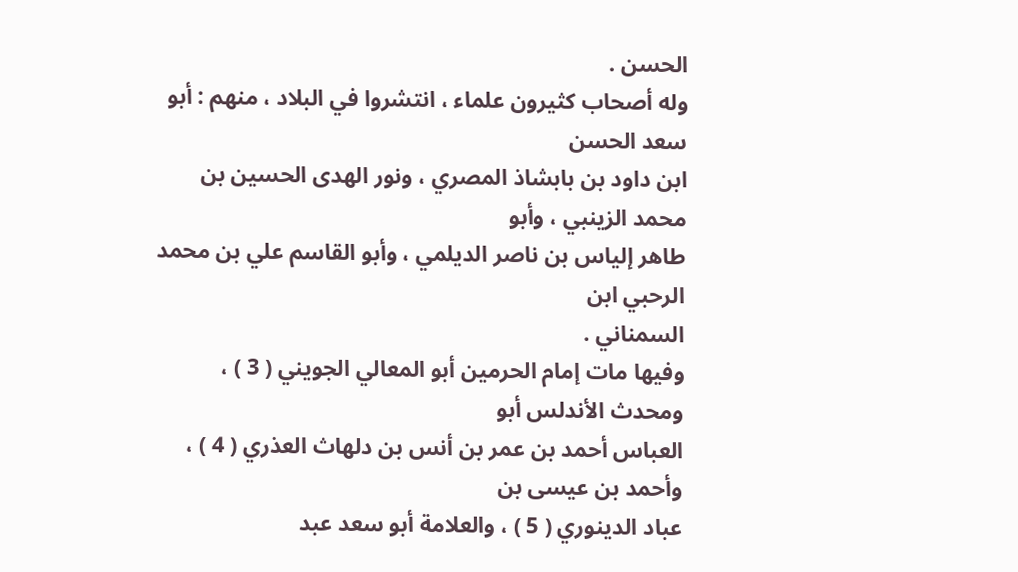الحسن .
وله أصحاب كثيرون علماء ، انتشروا في البلاد ، منهم : أبو سعد الحسن
ابن داود بن بابشاذ المصري ، ونور الهدى الحسين بن محمد الزينبي ، وأبو
طاهر إلياس بن ناصر الديلمي ، وأبو القاسم علي بن محمد الرحبي ابن
السمناني .
وفيها مات إمام الحرمين أبو المعالي الجويني ( 3 ) ، ومحدث الأندلس أبو
العباس أحمد بن عمر بن أنس بن دلهاث العذري ( 4 ) ، وأحمد بن عيسى بن
عباد الدينوري ( 5 ) ، والعلامة أبو سعد عبد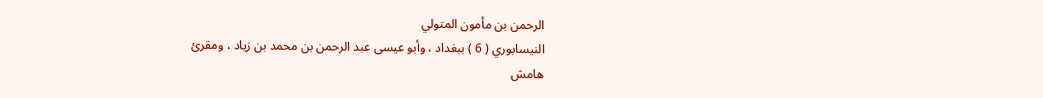الرحمن بن مأمون المتولي
النيسابوري ( 6 ) ببغداد ، وأبو عيسى عبد الرحمن بن محمد بن زياد ، ومقرئ
هامش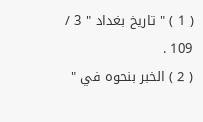( 1 ) " تاريخ بغداد " 3 / 109 .
( 2 ) الخبر بنحوه في "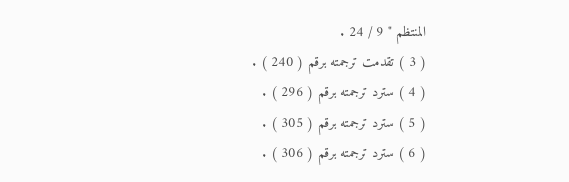المنتظم " 9 / 24 .
( 3 ) تقدمت ترجمته برقم ( 240 ) .
( 4 ) سترد ترجمته برقم ( 296 ) .
( 5 ) سترد ترجمته برقم ( 305 ) .
( 6 ) سترد ترجمته برقم ( 306 ) .